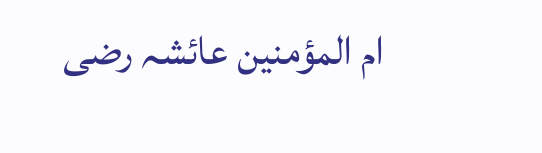ام المؤمنین عائشہ رضی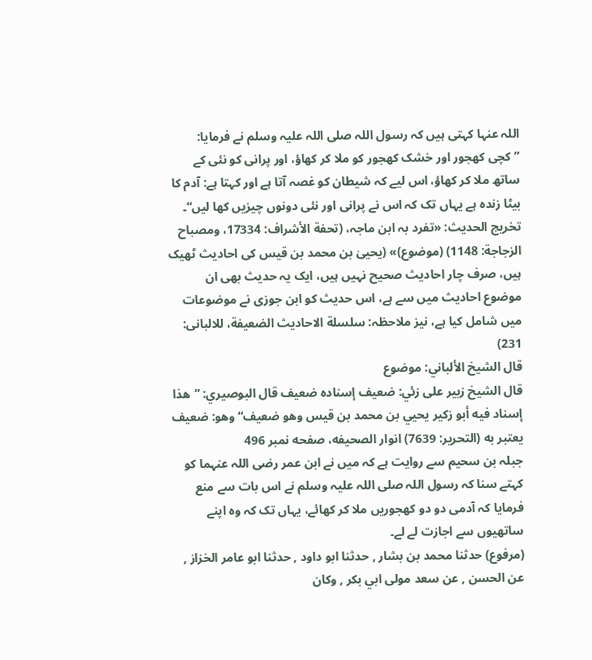اللہ عنہا کہتی ہیں کہ رسول اللہ صلی اللہ علیہ وسلم نے فرمایا: ”کچی کھجور اور خشک کھجور کو ملا کر کھاؤ، اور پرانی کو نئی کے ساتھ ملا کر کھاؤ، اس لیے کہ شیطان کو غصہ آتا ہے اور کہتا ہے: آدم کا بیٹا زندہ ہے یہاں تک کہ اس نے پرانی اور نئی دونوں چیزیں کھا لیں“۔
تخریج الحدیث: «تفرد بہ ابن ماجہ، (تحفة الأشراف: 17334، ومصباح الزجاجة: 1148) (موضوع)» (یحییٰ بن محمد بن قیس کی احادیث ٹھیک ہیں، صرف چار احادیث صحیح نہیں ہیں، ایک یہ حدیث بھی ان موضوع احادیث میں سے ہے، اس حدیث کو ابن جوزی نے موضوعات میں شامل کیا ہے، نیز ملاحظہ: سلسلة الاحادیث الضعیفة، للالبانی: 231)
قال الشيخ الألباني: موضوع
قال الشيخ زبير على زئي: ضعيف إسناده ضعيف قال البوصيري: ”ھذا إسناد فيه أبو زكير يحيي بن محمد بن قيس وھو ضعيف“ وھو: ضعيف يعتبر به (التحرير: 7639) انوار الصحيفه، صفحه نمبر 496
جبلہ بن سحیم سے روایت ہے کہ میں نے ابن عمر رضی اللہ عنہما کو کہتے سنا کہ رسول اللہ صلی اللہ علیہ وسلم نے اس بات سے منع فرمایا کہ آدمی دو دو کھجوریں ملا کر کھائے، یہاں تک کہ وہ اپنے ساتھیوں سے اجازت لے لے۔
(مرفوع) حدثنا محمد بن بشار , حدثنا ابو داود , حدثنا ابو عامر الخزاز , عن الحسن , عن سعد مولى ابي بكر , وكان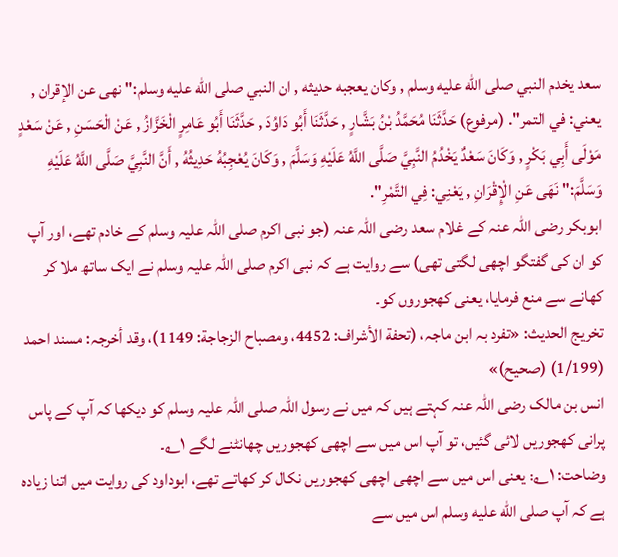سعد يخدم النبي صلى الله عليه وسلم , وكان يعجبه حديثه , ان النبي صلى الله عليه وسلم:" نهى عن الإقران , يعني: في التمر". (مرفوع) حَدَّثَنَا مُحَمَّدُ بْنُ بَشَّارٍ , حَدَّثَنَا أَبُو دَاوُدَ , حَدَّثَنَا أَبُو عَامِرٍ الْخَزَّازُ , عَنْ الْحَسَنِ , عَنْ سَعْدٍ مَوْلَى أَبِي بَكْرٍ , وَكَانَ سَعْدٌ يَخْدُمُ النَّبِيَّ صَلَّى اللَّهُ عَلَيْهِ وَسَلَّمَ , وَكَانَ يُعْجِبُهُ حَدِيثُهُ , أَنَّ النَّبِيَّ صَلَّى اللَّهُ عَلَيْهِ وَسَلَّمَ:" نَهَى عَنِ الْإِقْرَانِ , يَعْنِي: فِي التَّمْرِ".
ابوبکر رضی اللہ عنہ کے غلام سعد رضی اللہ عنہ (جو نبی اکرم صلی اللہ علیہ وسلم کے خادم تھے، اور آپ کو ان کی گفتگو اچھی لگتی تھی) سے روایت ہے کہ نبی اکرم صلی اللہ علیہ وسلم نے ایک ساتھ ملا کر کھانے سے منع فرمایا، یعنی کھجوروں کو۔
تخریج الحدیث: «تفرد بہ ابن ماجہ، (تحفة الأشراف: 4452، ومصباح الزجاجة: 1149)، وقد أخرجہ: مسند احمد (1/199) (صحیح)»
انس بن مالک رضی اللہ عنہ کہتے ہیں کہ میں نے رسول اللہ صلی اللہ علیہ وسلم کو دیکھا کہ آپ کے پاس پرانی کھجوریں لائی گئیں، تو آپ اس میں سے اچھی کھجوریں چھانٹنے لگے ۱؎۔
وضاحت: ۱؎: یعنی اس میں سے اچھی اچھی کھجوریں نکال کر کھاتے تھے، ابوداود کی روایت میں اتنا زیادہ ہے کہ آپ صلى الله عليه وسلم اس میں سے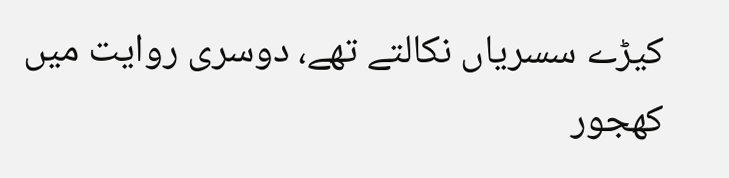کیڑے سسریاں نکالتے تھے، دوسری روایت میں کھجور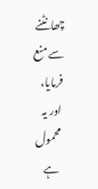چھانٹنے سے منع فرمایا، اور یہ محمول ہے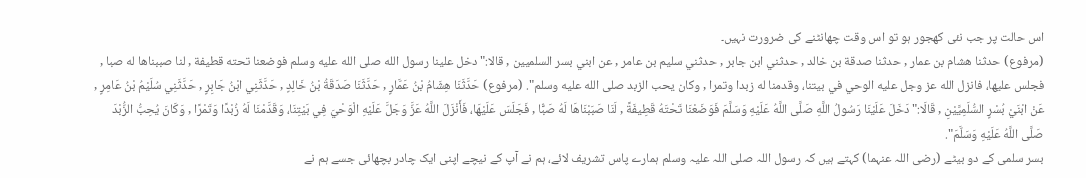اس حالت پر جب نئی کھجور ہو تو اس وقت چھانٹنے کی ضرورت نہیں۔
(مرفوع) حدثنا هشام بن عمار , حدثنا صدقة بن خالد , حدثني ابن جابر , حدثني سليم بن عامر , عن ابني بسر السلميين , قالا:" دخل علينا رسول الله صلى الله عليه وسلم فوضعنا تحته قطيفة , لنا صببناها له صبا , فجلس عليها، فانزل الله عز وجل عليه الوحي في بيتنا، وقدمنا له زبدا وتمرا , وكان يحب الزبد صلى الله عليه وسلم". (مرفوع) حَدَّثَنَا هِشَامُ بْنُ عَمَّارٍ , حَدَّثَنَا صَدَقَةُ بْنُ خَالِدٍ , حَدَّثَنِي ابْنُ جَابِرٍ , حَدَّثَنِي سُلَيْمُ بْنُ عَامِرٍ , عَنْ ابْنَيْ بُسْرٍ السُّلَمِيَّيْنِ , قَالَا:" دَخَلَ عَلَيْنَا رَسُولُ اللَّهِ صَلَّى اللَّهُ عَلَيْهِ وَسَلَّمَ فَوَضَعْنَا تَحْتَهُ قَطِيفَةً , لَنَا صَبَبْنَاهَا لَهُ صَبًّا , فَجَلَسَ عَلَيْهَا، فَأَنْزَلَ اللَّهُ عَزَّ وَجَلَّ عَلَيْهِ الْوَحْيَ فِي بَيْتِنَا، وَقَدَّمْنَا لَهُ زُبْدًا وَتَمْرًا , وَكَانَ يُحِبُّ الزُّبْدَ صَلَّى اللَّهُ عَلَيْهِ وَسَلَّمَ".
بسر سلمی کے دو بیٹے (رضی اللہ عنہما) کہتے ہیں کہ رسول اللہ صلی اللہ علیہ وسلم ہمارے پاس تشریف لائے، ہم نے آپ کے نیچے اپنی ایک چادر بچھائی جسے ہم نے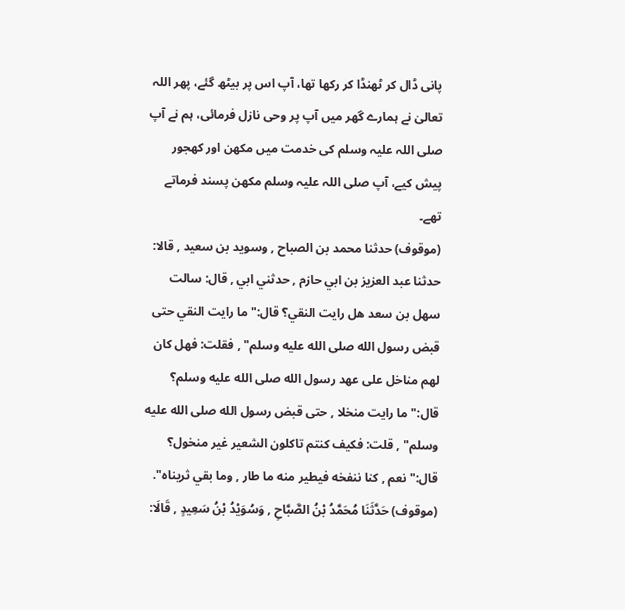پانی ڈال کر ٹھنڈا کر رکھا تھا، آپ اس پر بیٹھ گئے، پھر اللہ تعالیٰ نے ہمارے گھر میں آپ پر وحی نازل فرمائی، ہم نے آپ صلی اللہ علیہ وسلم کی خدمت میں مکھن اور کھجور پیش کیے، آپ صلی اللہ علیہ وسلم مکھن پسند فرماتے تھے۔
(موقوف) حدثنا محمد بن الصباح , وسويد بن سعيد , قالا: حدثنا عبد العزيز بن ابي حازم , حدثني ابي , قال: سالت سهل بن سعد هل رايت النقي؟ قال:" ما رايت النقي حتى قبض رسول الله صلى الله عليه وسلم" , فقلت: فهل كان لهم مناخل على عهد رسول الله صلى الله عليه وسلم؟ قال:" ما رايت منخلا , حتى قبض رسول الله صلى الله عليه وسلم" , قلت: فكيف كنتم تاكلون الشعير غير منخول؟ قال:" نعم , كنا ننفخه فيطير منه ما طار , وما بقي ثريناه". (موقوف) حَدَّثَنَا مُحَمَّدُ بْنُ الصَّبَّاحِ , وَسُوَيْدُ بْنُ سَعِيدٍ , قَالَا: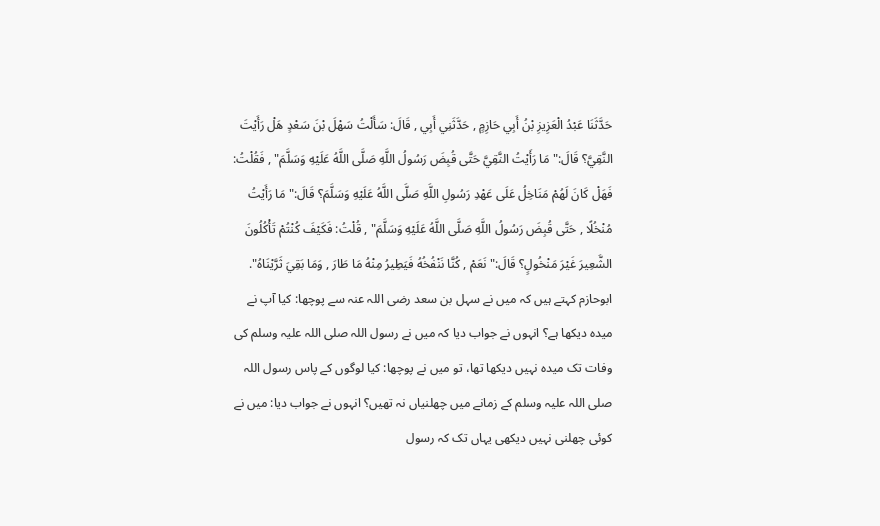حَدَّثَنَا عَبْدُ الْعَزِيزِ بْنُ أَبِي حَازِمٍ , حَدَّثَنِي أَبِي , قَالَ: سَأَلْتُ سَهْلَ بْنَ سَعْدٍ هَلْ رَأَيْتَ النَّقِيَّ؟ قَالَ:" مَا رَأَيْتُ النَّقِيَّ حَتَّى قُبِضَ رَسُولُ اللَّهِ صَلَّى اللَّهُ عَلَيْهِ وَسَلَّمَ" , فَقُلْتُ: فَهَلْ كَانَ لَهُمْ مَنَاخِلُ عَلَى عَهْدِ رَسُولِ اللَّهِ صَلَّى اللَّهُ عَلَيْهِ وَسَلَّمَ؟ قَالَ:" مَا رَأَيْتُ مُنْخُلًا , حَتَّى قُبِضَ رَسُولُ اللَّهِ صَلَّى اللَّهُ عَلَيْهِ وَسَلَّمَ" , قُلْتُ: فَكَيْفَ كُنْتُمْ تَأْكُلُونَ الشَّعِيرَ غَيْرَ مَنْخُولٍ؟ قَالَ:" نَعَمْ , كُنَّا نَنْفُخُهُ فَيَطِيرُ مِنْهُ مَا طَارَ , وَمَا بَقِيَ ثَرَّيْنَاهُ".
ابوحازم کہتے ہیں کہ میں نے سہل بن سعد رضی اللہ عنہ سے پوچھا: کیا آپ نے میدہ دیکھا ہے؟ انہوں نے جواب دیا کہ میں نے رسول اللہ صلی اللہ علیہ وسلم کی وفات تک میدہ نہیں دیکھا تھا، تو میں نے پوچھا: کیا لوگوں کے پاس رسول اللہ صلی اللہ علیہ وسلم کے زمانے میں چھلنیاں نہ تھیں؟ انہوں نے جواب دیا: میں نے کوئی چھلنی نہیں دیکھی یہاں تک کہ رسول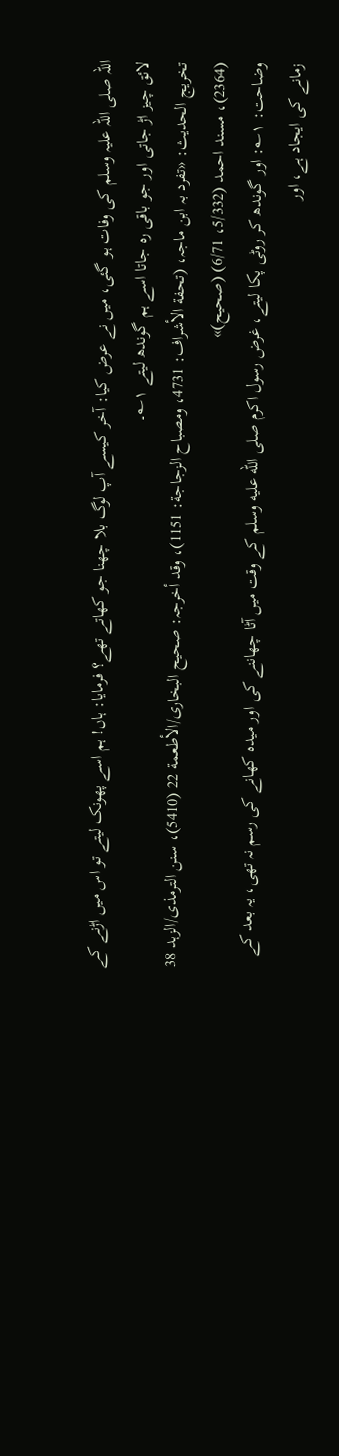اللہ صلی اللہ علیہ وسلم کی وفات ہو گئی، میں نے عرض کیا: آخر کیسے آپ لوگ بلا چھنا جو کھاتے تھے؟ فرمایا: ہاں! ہم اسے پھونک لیتے تو اس میں اڑنے کے لائق چیز اڑ جاتی اور جو باقی رہ جاتا اسے ہم گوندھ لیتے ۱؎۔
تخریج الحدیث: «تفرد بہ ابن ماجہ، (تحفة الأشراف: 4731، ومصباح الزجاجة: 1151)، وقد أخرجہ: صحیح البخاری/الأطعمة 22 (5410)، سنن الترمذی/الزہد 38 (2364)، مسند احمد (5/332، 6/71) (صحیح)»
وضاحت: ۱؎: اور گوندھ کر روٹی پکا لیتے، غرض رسول اکرم صلى الله عليه وسلم کے وقت میں آٹا چھاننے کی اور میدہ کھانے کی رسم نہ تھی، یہ بعد کے زمانے کی ایجاد ہے، اور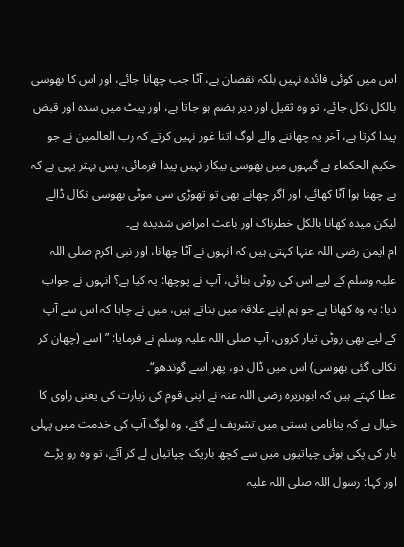اس میں کوئی فائدہ نہیں بلکہ نقصان ہے، آٹا جب چھانا جائے، اور اس کا بھوسی بالکل نکل جائے، تو وہ ثقیل اور دیر ہضم ہو جاتا ہے، اور پیٹ میں سدہ اور قبض پیدا کرتا ہے، آخر یہ چھاننے والے لوگ اتنا غور نہیں کرتے کہ رب العالمین نے جو حکیم الحکماء ہے گیہوں میں بھوسی بیکار نہیں پیدا فرمائی، پس بہتر یہی ہے کہ بے چھنا ہوا آٹا کھائے، اور اگر چھانے بھی تو تھوڑی سی موٹی بھوسی نکال ڈالے لیکن میدہ کھانا بالکل خطرناک اور باعث امراض شدیدہ ہے۔
ام ایمن رضی اللہ عنہا کہتی ہیں کہ انہوں نے آٹا چھانا، اور نبی اکرم صلی اللہ علیہ وسلم کے لیے اس کی روٹی بنائی، آپ نے پوچھا: یہ کیا ہے؟ انہوں نے جواب دیا: یہ وہ کھانا ہے جو ہم اپنے علاقہ میں بناتے ہیں، میں نے چاہا کہ اس سے آپ کے لیے بھی روٹی تیار کروں، آپ صلی اللہ علیہ وسلم نے فرمایا: ”اسے (چھان کر نکالی گئی بھوسی) اس میں ڈال دو، پھر اسے گوندھو“۔
عطا کہتے ہیں کہ ابوہریرہ رضی اللہ عنہ نے اپنی قوم کی زیارت کی یعنی راوی کا خیال ہے کہ ینانامی بستی میں تشریف لے گئے، وہ لوگ آپ کی خدمت میں پہلی بار کی پکی ہوئی چپاتیوں میں سے کچھ باریک چپاتیاں لے کر آئے، تو وہ رو پڑے اور کہا: رسول اللہ صلی اللہ علیہ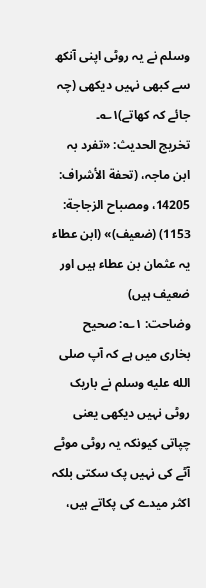وسلم نے یہ روٹی اپنی آنکھ سے کبھی نہیں دیکھی (چہ جائے کہ کھاتے)۱؎۔
تخریج الحدیث: «تفرد بہ ابن ماجہ، (تحفة الأشراف: 14205، ومصباح الزجاجة: 1153) (ضعیف)» (ابن عطاء یہ عثمان بن عطاء ہیں اور ضعیف ہیں)
وضاحت: ۱؎: صحیح بخاری میں ہے کہ آپ صلى الله عليه وسلم نے باریک روٹی نہیں دیکھی یعنی چپاتی کیونکہ یہ روٹی موٹے آٹے کی نہیں پک سکتی بلکہ اکثر میدے کی پکاتے ہیں،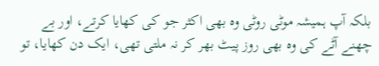بلکہ آپ ہمیشہ موٹی روٹی وہ بھی اکثر جو کی کھایا کرتے، اور بے چھنے آٹے کی وہ بھی روز پیٹ بھر کر نہ ملتی تھی، ایک دن کھایا، تو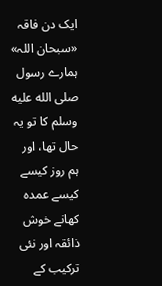ایک دن فاقہ «سبحان اللہ» ہمارے رسول صلى الله عليه وسلم کا تو یہ حال تھا، اور ہم روز کیسے کیسے عمدہ کھانے خوش ذائقہ اور نئی ترکیب کے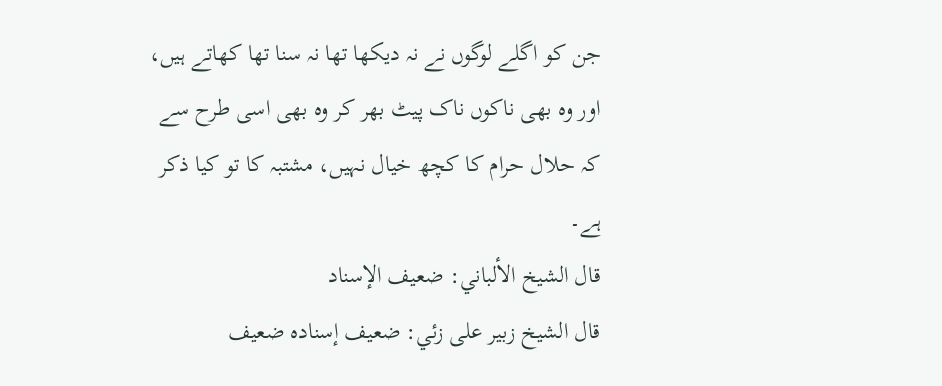جن کو اگلے لوگوں نے نہ دیکھا تھا نہ سنا تھا کھاتے ہیں، اور وہ بھی ناکوں ناک پیٹ بھر کر وہ بھی اسی طرح سے کہ حلال حرام کا کچھ خیال نہیں، مشتبہ کا تو کیا ذکر ہے۔
قال الشيخ الألباني: ضعيف الإسناد
قال الشيخ زبير على زئي: ضعيف إسناده ضعيف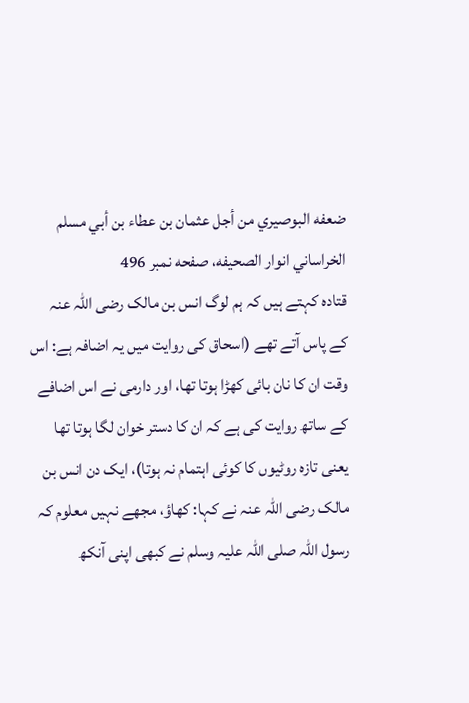ضعفه البوصيري من أجل عثمان بن عطاء بن أبي مسلم الخراساني انوار الصحيفه، صفحه نمبر 496
قتادہ کہتے ہیں کہ ہم لوگ انس بن مالک رضی اللہ عنہ کے پاس آتے تھے (اسحاق کی روایت میں یہ اضافہ ہے: اس وقت ان کا نان بائی کھڑا ہوتا تھا، اور دارمی نے اس اضافے کے ساتھ روایت کی ہے کہ ان کا دستر خوان لگا ہوتا تھا یعنی تازہ روٹیوں کا کوئی اہتمام نہ ہوتا)، ایک دن انس بن مالک رضی اللہ عنہ نے کہا: کھاؤ، مجھے نہیں معلوم کہ رسول اللہ صلی اللہ علیہ وسلم نے کبھی اپنی آنکھ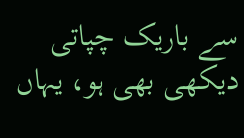سے باریک چپاتی دیکھی بھی ہو، یہاں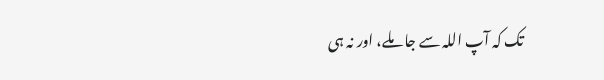تک کہ آپ اللہ سے جا ملے، اور نہ ہی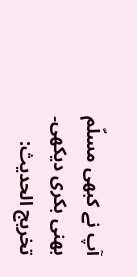آپ نے کبھی مسلّم بھنی بکری دیکھی۔
تخریج الحدیث: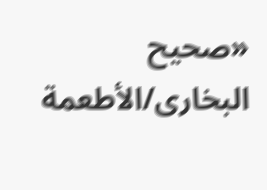«صحیح البخاری/الأطعمة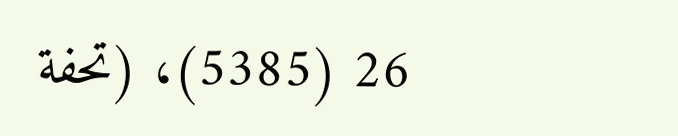26 (5385)، (تحفة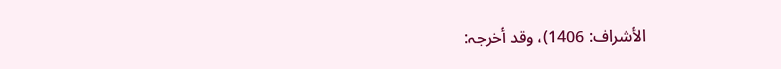الأشراف: 1406)، وقد أخرجہ: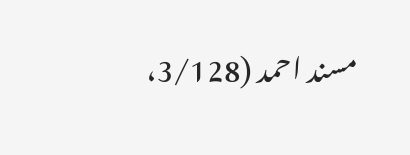مسند احمد (3/128،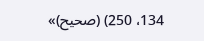134، 250) (صحیح)»